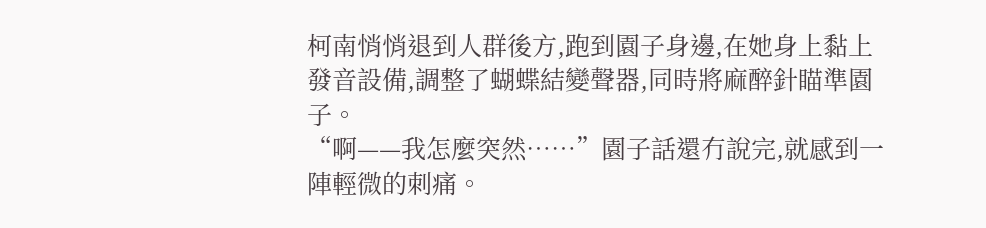柯南悄悄退到人群後方,跑到園子身邊,在她身上黏上發音設備,調整了蝴蝶結變聲器,同時將麻醉針瞄準園子。
“啊——我怎麼突然……”園子話還冇說完,就感到一陣輕微的刺痛。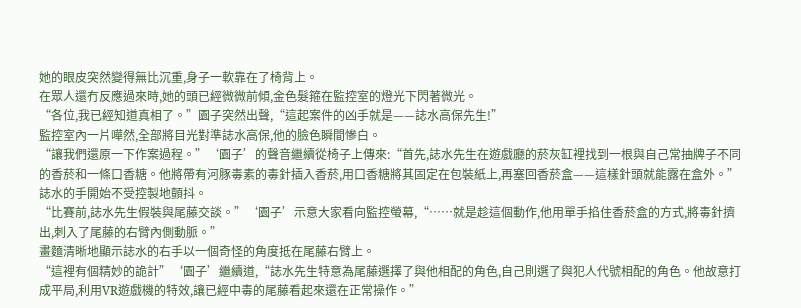她的眼皮突然變得無比沉重,身子一軟靠在了椅背上。
在眾人還冇反應過來時,她的頭已經微微前傾,金色髮箍在監控室的燈光下閃著微光。
“各位,我已經知道真相了。”園子突然出聲,“這起案件的凶手就是——誌水高保先生!”
監控室內一片嘩然,全部將目光對準誌水高保,他的臉色瞬間慘白。
“讓我們還原一下作案過程。”‘園子’的聲音繼續從椅子上傳來:“首先,誌水先生在遊戲廳的菸灰缸裡找到一根與自己常抽牌子不同的香菸和一條口香糖。他將帶有河豚毒素的毒針插入香菸,用口香糖將其固定在包裝紙上,再塞回香菸盒——這樣針頭就能露在盒外。”
誌水的手開始不受控製地顫抖。
“比賽前,誌水先生假裝與尾藤交談。”‘園子’示意大家看向監控螢幕,“……就是趁這個動作,他用單手掐住香菸盒的方式,將毒針擠出,刺入了尾藤的右臂內側動脈。”
畫麵清晰地顯示誌水的右手以一個奇怪的角度抵在尾藤右臂上。
“這裡有個精妙的詭計”‘園子’繼續道,“誌水先生特意為尾藤選擇了與他相配的角色,自己則選了與犯人代號相配的角色。他故意打成平局,利用VR遊戲機的特效,讓已經中毒的尾藤看起來還在正常操作。”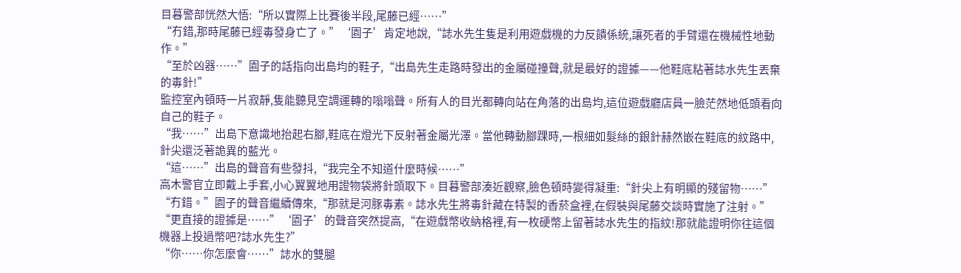目暮警部恍然大悟:“所以實際上比賽後半段,尾藤已經……”
“冇錯,那時尾藤已經毒發身亡了。”‘園子’肯定地說,“誌水先生隻是利用遊戲機的力反饋係統,讓死者的手臂還在機械性地動作。”
“至於凶器……”園子的話指向出島均的鞋子,“出島先生走路時發出的金屬碰撞聲,就是最好的證據——他鞋底粘著誌水先生丟棄的毒針!”
監控室內頓時一片寂靜,隻能聽見空調運轉的嗡嗡聲。所有人的目光都轉向站在角落的出島均,這位遊戲廳店員一臉茫然地低頭看向自己的鞋子。
“我……”出島下意識地抬起右腳,鞋底在燈光下反射著金屬光澤。當他轉動腳踝時,一根細如髮絲的銀針赫然嵌在鞋底的紋路中,針尖還泛著詭異的藍光。
“這……”出島的聲音有些發抖,“我完全不知道什麼時候……”
高木警官立即戴上手套,小心翼翼地用證物袋將針頭取下。目暮警部湊近觀察,臉色頓時變得凝重:“針尖上有明顯的殘留物……”
“冇錯。”園子的聲音繼續傳來,“那就是河豚毒素。誌水先生將毒針藏在特製的香菸盒裡,在假裝與尾藤交談時實施了注射。”
“更直接的證據是……”‘園子’的聲音突然提高,“在遊戲幣收納格裡,有一枚硬幣上留著誌水先生的指紋!那就能證明你往這個機器上投過幣吧?誌水先生?”
“你……你怎麼會……”誌水的雙腿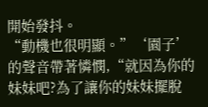開始發抖。
“動機也很明顯。”‘園子’的聲音帶著憐憫,“就因為你的妹妹吧?為了讓你的妹妹擺脫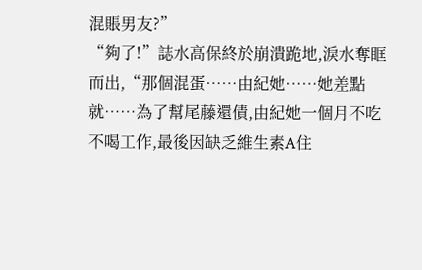混賬男友?”
“夠了!”誌水高保終於崩潰跪地,淚水奪眶而出,“那個混蛋……由紀她……她差點就……為了幫尾藤還債,由紀她一個月不吃不喝工作,最後因缺乏維生素A住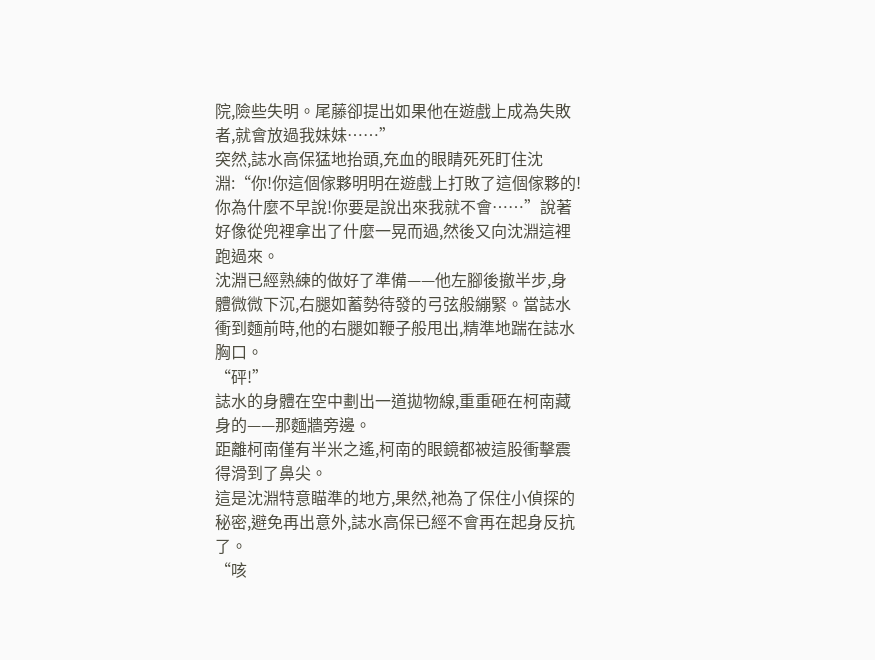院,險些失明。尾藤卻提出如果他在遊戲上成為失敗者,就會放過我妹妹……”
突然,誌水高保猛地抬頭,充血的眼睛死死盯住沈淵:“你!你這個傢夥明明在遊戲上打敗了這個傢夥的!你為什麼不早說!你要是說出來我就不會……”說著好像從兜裡拿出了什麼一晃而過,然後又向沈淵這裡跑過來。
沈淵已經熟練的做好了準備——他左腳後撤半步,身體微微下沉,右腿如蓄勢待發的弓弦般繃緊。當誌水衝到麵前時,他的右腿如鞭子般甩出,精準地踹在誌水胸口。
“砰!”
誌水的身體在空中劃出一道拋物線,重重砸在柯南藏身的——那麵牆旁邊。
距離柯南僅有半米之遙,柯南的眼鏡都被這股衝擊震得滑到了鼻尖。
這是沈淵特意瞄準的地方,果然,祂為了保住小偵探的秘密,避免再出意外,誌水高保已經不會再在起身反抗了。
“咳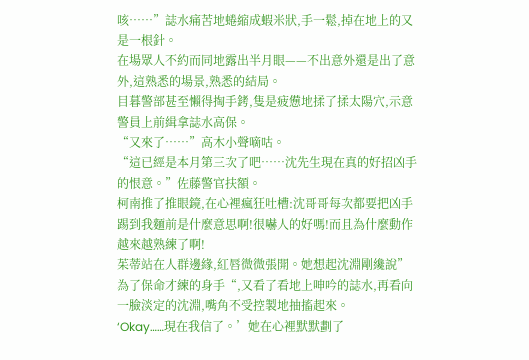咳……”誌水痛苦地蜷縮成蝦米狀,手一鬆,掉在地上的又是一根針。
在場眾人不約而同地露出半月眼——不出意外還是出了意外,這熟悉的場景,熟悉的結局。
目暮警部甚至懶得掏手銬,隻是疲憊地揉了揉太陽穴,示意警員上前緝拿誌水高保。
“又來了……”高木小聲嘀咕。
“這已經是本月第三次了吧……沈先生現在真的好招凶手的恨意。”佐藤警官扶額。
柯南推了推眼鏡,在心裡瘋狂吐槽:沈哥哥每次都要把凶手踢到我麵前是什麼意思啊!很嚇人的好嗎!而且為什麼動作越來越熟練了啊!
茱蒂站在人群邊緣,紅唇微微張開。她想起沈淵剛纔說”為了保命才練的身手“,又看了看地上呻吟的誌水,再看向一臉淡定的沈淵,嘴角不受控製地抽搐起來。
‘Okay……現在我信了。’她在心裡默默劃了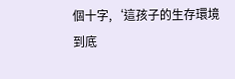個十字,‘這孩子的生存環境到底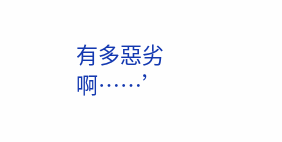有多惡劣啊……’